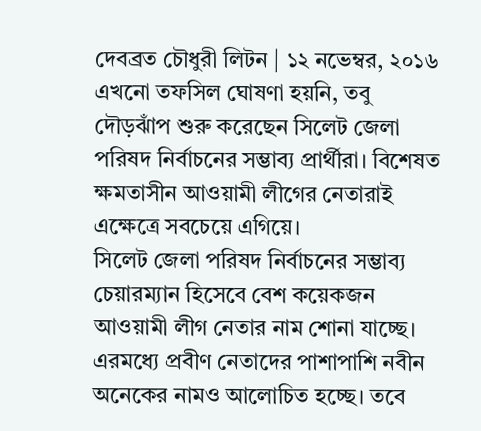দেবব্রত চৌধুরী লিটন | ১২ নভেম্বর, ২০১৬
এখনো তফসিল ঘোষণা হয়নি, তবু দৌড়ঝাঁপ শুরু করেছেন সিলেট জেলা পরিষদ নির্বাচনের সম্ভাব্য প্রার্থীরা। বিশেষত ক্ষমতাসীন আওয়ামী লীগের নেতারাই এক্ষেত্রে সবচেয়ে এগিয়ে।
সিলেট জেলা পরিষদ নির্বাচনের সম্ভাব্য চেয়ারম্যান হিসেবে বেশ কয়েকজন আওয়ামী লীগ নেতার নাম শোনা যাচ্ছে। এরমধ্যে প্রবীণ নেতাদের পাশাপাশি নবীন অনেকের নামও আলোচিত হচ্ছে। তবে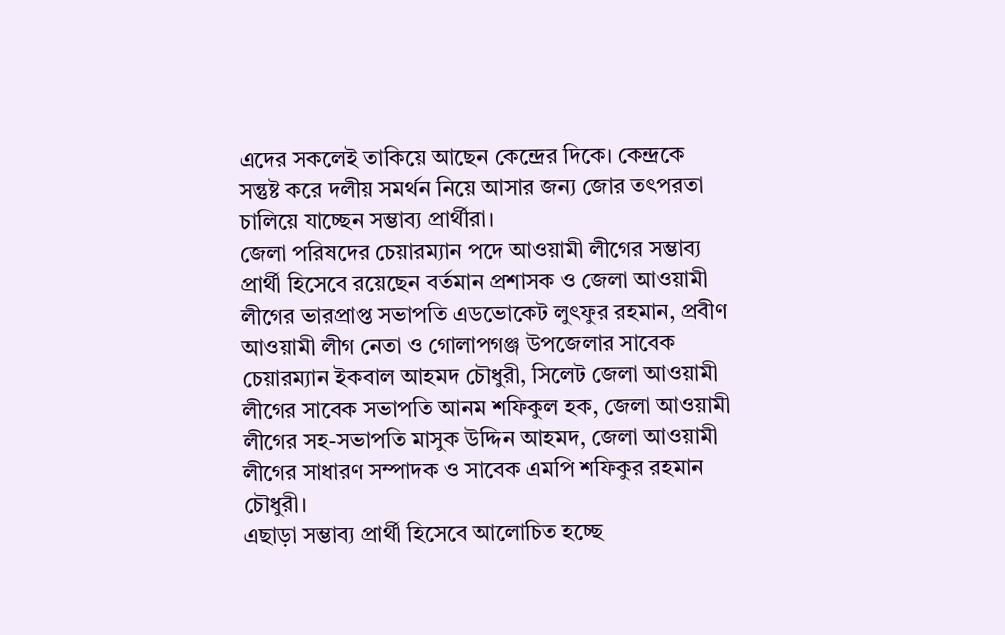এদের সকলেই তাকিয়ে আছেন কেন্দ্রের দিকে। কেন্দ্রকে সন্তুষ্ট করে দলীয় সমর্থন নিয়ে আসার জন্য জোর তৎপরতা চালিয়ে যাচ্ছেন সম্ভাব্য প্রার্থীরা।
জেলা পরিষদের চেয়ারম্যান পদে আওয়ামী লীগের সম্ভাব্য প্রার্থী হিসেবে রয়েছেন বর্তমান প্রশাসক ও জেলা আওয়ামী লীগের ভারপ্রাপ্ত সভাপতি এডভোকেট লুৎফুর রহমান, প্রবীণ আওয়ামী লীগ নেতা ও গোলাপগঞ্জ উপজেলার সাবেক চেয়ারম্যান ইকবাল আহমদ চৌধুরী, সিলেট জেলা আওয়ামী লীগের সাবেক সভাপতি আনম শফিকুল হক, জেলা আওয়ামী লীগের সহ-সভাপতি মাসুক উদ্দিন আহমদ, জেলা আওয়ামী লীগের সাধারণ সম্পাদক ও সাবেক এমপি শফিকুর রহমান চৌধুরী।
এছাড়া সম্ভাব্য প্রার্থী হিসেবে আলোচিত হচ্ছে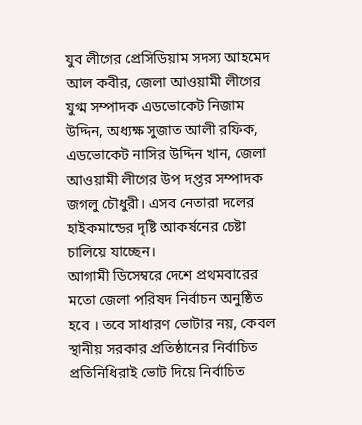যুব লীগের প্রেসিডিয়াম সদস্য আহমেদ আল কবীর, জেলা আওয়ামী লীগের যুগ্ম সম্পাদক এডভোকেট নিজাম উদ্দিন, অধ্যক্ষ সুজাত আলী রফিক, এডভোকেট নাসির উদ্দিন খান, জেলা আওয়ামী লীগের উপ দপ্তর সম্পাদক জগলু চৌধুরী। এসব নেতারা দলের হাইকমান্ডের দৃষ্টি আকর্ষনের চেষ্টা চালিয়ে যাচ্ছেন।
আগামী ডিসেম্বরে দেশে প্রথমবারের মতো জেলা পরিষদ নির্বাচন অনুষ্ঠিত হবে । তবে সাধারণ ভোটার নয়, কেবল স্থানীয় সরকার প্রতিষ্ঠানের নির্বাচিত প্রতিনিধিরাই ভোট দিয়ে নির্বাচিত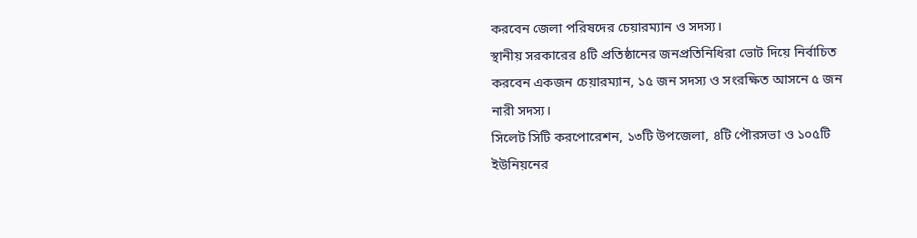করবেন জেলা পরিষদের চেয়ারম্যান ও সদস্য।
স্থানীয় সরকারের ৪টি প্রতিষ্ঠানের জনপ্রতিনিধিরা ভোট দিয়ে নির্বাচিত করবেন একজন চেয়ারম্যান, ১৫ জন সদস্য ও সংরক্ষিত আসনে ৫ জন নারী সদস্য।
সিলেট সিটি করপোরেশন, ১৩টি উপজেলা, ৪টি পৌরসভা ও ১০৫টি ইউনিয়নের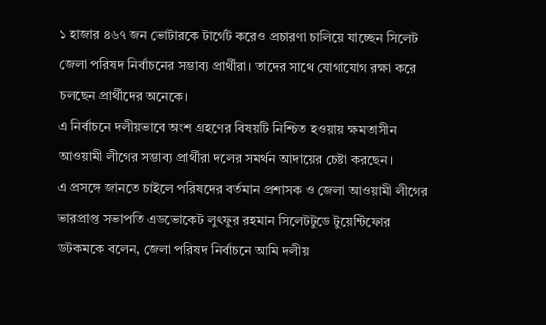১ হাজার ৪৬৭ জন ভোটারকে টার্গেট করেও প্রচারণা চালিয়ে যাচ্ছেন সিলেট জেলা পরিষদ নির্বাচনের সম্ভাব্য প্রার্থীরা। তাদের সাথে যোগাযোগ রক্ষা করে চলছেন প্রার্থীদের অনেকে।
এ নির্বাচনে দলীয়ভাবে অংশ গ্রহণের বিষয়টি নিশ্চিত হওয়ায় ক্ষমতাসীন আওয়ামী লীগের সম্ভাব্য প্রার্থীরা দলের সমর্থন আদায়ের চেষ্টা করছেন।
এ প্রসঙ্গে জানতে চাইলে পরিষদের বর্তমান প্রশাসক ও জেলা আওয়ামী লীগের ভারপ্রাপ্ত সভাপতি এডভোকেট লুৎফুর রহমান সিলেটটুডে টুয়েন্টিফোর ডটকমকে বলেন, জেলা পরিষদ নির্বাচনে আমি দলীয়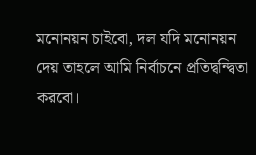মনোনয়ন চাইবো, দল যদি মনোনয়ন দেয় তাহলে আমি নির্বাচনে প্রতিদ্বন্দ্বিতা করবো।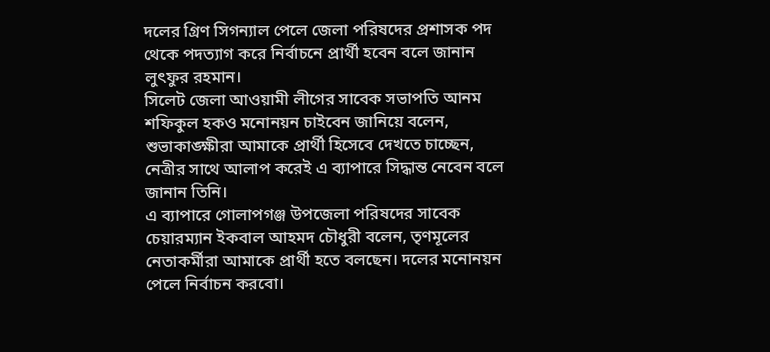দলের গ্রিণ সিগন্যাল পেলে জেলা পরিষদের প্রশাসক পদ থেকে পদত্যাগ করে নির্বাচনে প্রার্থী হবেন বলে জানান লুৎফুর রহমান।
সিলেট জেলা আওয়ামী লীগের সাবেক সভাপতি আনম শফিকুল হকও মনোনয়ন চাইবেন জানিয়ে বলেন, শুভাকাঙ্ক্ষীরা আমাকে প্রার্থী হিসেবে দেখতে চাচ্ছেন, নেত্রীর সাথে আলাপ করেই এ ব্যাপারে সিদ্ধান্ত নেবেন বলে জানান তিনি।
এ ব্যাপারে গোলাপগঞ্জ উপজেলা পরিষদের সাবেক চেয়ারম্যান ইকবাল আহমদ চৌধুরী বলেন, তৃণমূলের নেতাকর্মীরা আমাকে প্রার্থী হতে বলছেন। দলের মনোনয়ন পেলে নির্বাচন করবো।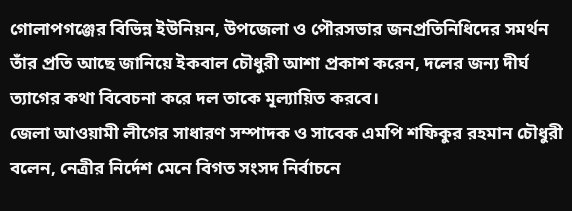গোলাপগঞ্জের বিভিন্ন ইউনিয়ন, উপজেলা ও পৌরসভার জনপ্রতিনিধিদের সমর্থন তাঁর প্রতি আছে জানিয়ে ইকবাল চৌধুরী আশা প্রকাশ করেন, দলের জন্য দীর্ঘ ত্যাগের কথা বিবেচনা করে দল তাকে মূল্যায়িত করবে।
জেলা আওয়ামী লীগের সাধারণ সম্পাদক ও সাবেক এমপি শফিকুর রহমান চৌধুরী বলেন, নেত্রীর নির্দেশ মেনে বিগত সংসদ নির্বাচনে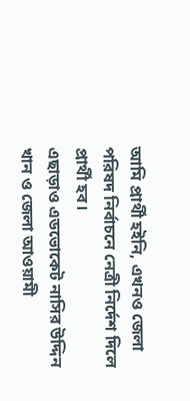আমি প্রার্থী হইনি, এখনও জেলা পরিষদ নির্বাচনে নেত্রী নির্দেশ দিলে প্রার্থী হব।
এছাড়াও এডভোকেট নাসির উদ্দিন খান ও জেলা আওয়ামী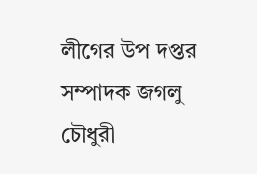লীগের উপ দপ্তর সম্পাদক জগলু চৌধুরী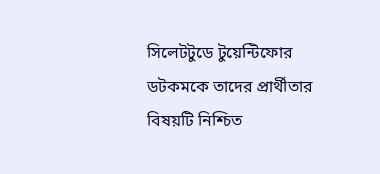সিলেটটুডে টুয়েন্টিফোর ডটকমকে তাদের প্রার্থীতার বিষয়টি নিশ্চিত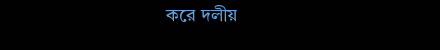করে দলীয়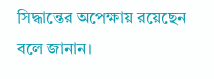সিদ্ধান্তের অপেক্ষায় রয়েছেন বলে জানান।